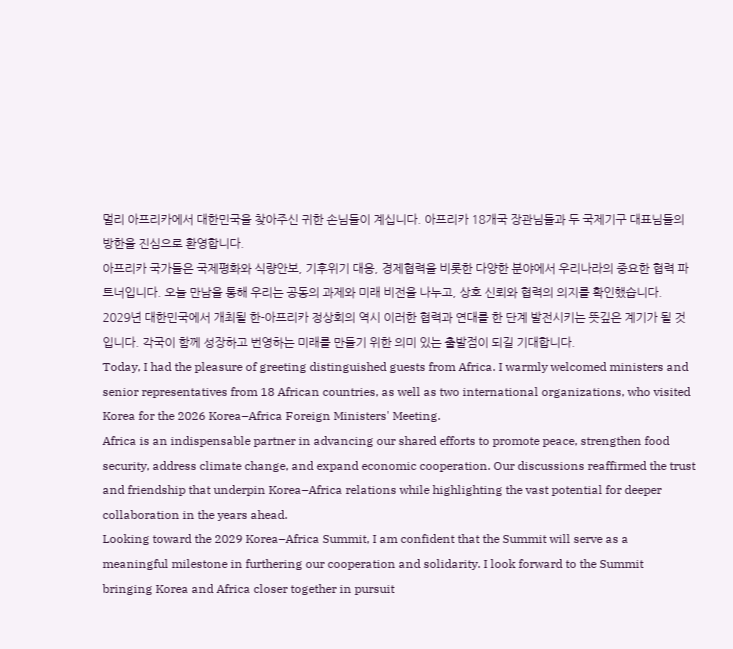멀리 아프리카에서 대한민국을 찾아주신 귀한 손님들이 계십니다. 아프리카 18개국 장관님들과 두 국제기구 대표님들의 방한을 진심으로 환영합니다.
아프리카 국가들은 국제평화와 식량안보, 기후위기 대응, 경제협력을 비롯한 다양한 분야에서 우리나라의 중요한 협력 파트너입니다. 오늘 만남을 통해 우리는 공동의 과제와 미래 비전을 나누고, 상호 신뢰와 협력의 의지를 확인했습니다.
2029년 대한민국에서 개최될 한-아프리카 정상회의 역시 이러한 협력과 연대를 한 단계 발전시키는 뜻깊은 계기가 될 것입니다. 각국이 함께 성장하고 번영하는 미래를 만들기 위한 의미 있는 출발점이 되길 기대합니다.
Today, I had the pleasure of greeting distinguished guests from Africa. I warmly welcomed ministers and senior representatives from 18 African countries, as well as two international organizations, who visited Korea for the 2026 Korea–Africa Foreign Ministers' Meeting.
Africa is an indispensable partner in advancing our shared efforts to promote peace, strengthen food security, address climate change, and expand economic cooperation. Our discussions reaffirmed the trust and friendship that underpin Korea–Africa relations while highlighting the vast potential for deeper collaboration in the years ahead.
Looking toward the 2029 Korea–Africa Summit, I am confident that the Summit will serve as a meaningful milestone in furthering our cooperation and solidarity. I look forward to the Summit bringing Korea and Africa closer together in pursuit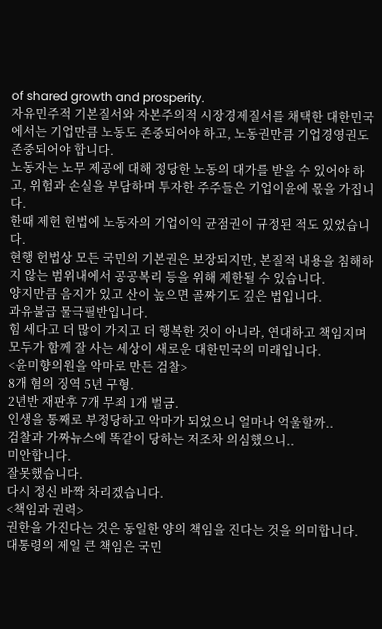of shared growth and prosperity.
자유민주적 기본질서와 자본주의적 시장경제질서를 채택한 대한민국에서는 기업만큼 노동도 존중되어야 하고, 노동권만큼 기업경영권도 존중되어야 합니다.
노동자는 노무 제공에 대해 정당한 노동의 대가를 받을 수 있어야 하고, 위험과 손실을 부담하며 투자한 주주들은 기업이윤에 몫을 가집니다.
한때 제헌 헌법에 노동자의 기업이익 균점권이 규정된 적도 있었습니다.
현행 헌법상 모든 국민의 기본권은 보장되지만, 본질적 내용을 침해하지 않는 범위내에서 공공복리 등을 위해 제한될 수 있습니다.
양지만큼 음지가 있고 산이 높으면 골짜기도 깊은 법입니다.
과유불급 물극필반입니다.
힘 세다고 더 많이 가지고 더 행복한 것이 아니라, 연대하고 책임지며 모두가 함께 잘 사는 세상이 새로운 대한민국의 미래입니다.
<윤미향의원을 악마로 만든 검찰>
8개 혐의 징역 5년 구형.
2년반 재판후 7개 무죄 1개 벌금.
인생을 통째로 부정당하고 악마가 되었으니 얼마나 억울할까..
검찰과 가짜뉴스에 똑같이 당하는 저조차 의심했으니..
미안합니다.
잘못했습니다.
다시 정신 바짝 차리겠습니다.
<책임과 권력>
권한을 가진다는 것은 동일한 양의 책임을 진다는 것을 의미합니다.
대통령의 제일 큰 책임은 국민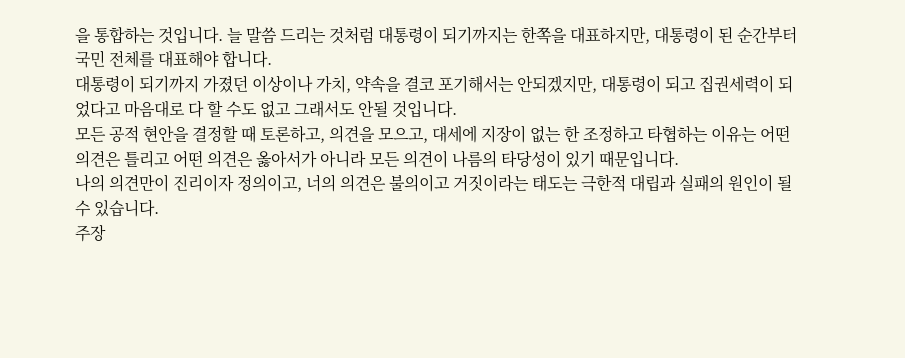을 통합하는 것입니다. 늘 말씀 드리는 것처럼 대통령이 되기까지는 한쪽을 대표하지만, 대통령이 된 순간부터 국민 전체를 대표해야 합니다.
대통령이 되기까지 가졌던 이상이나 가치, 약속을 결코 포기해서는 안되겠지만, 대통령이 되고 집권세력이 되었다고 마음대로 다 할 수도 없고 그래서도 안될 것입니다.
모든 공적 현안을 결정할 때 토론하고, 의견을 모으고, 대세에 지장이 없는 한 조정하고 타협하는 이유는 어떤 의견은 틀리고 어떤 의견은 옳아서가 아니라 모든 의견이 나름의 타당성이 있기 때문입니다.
나의 의견만이 진리이자 정의이고, 너의 의견은 불의이고 거짓이라는 태도는 극한적 대립과 실패의 원인이 될 수 있습니다.
주장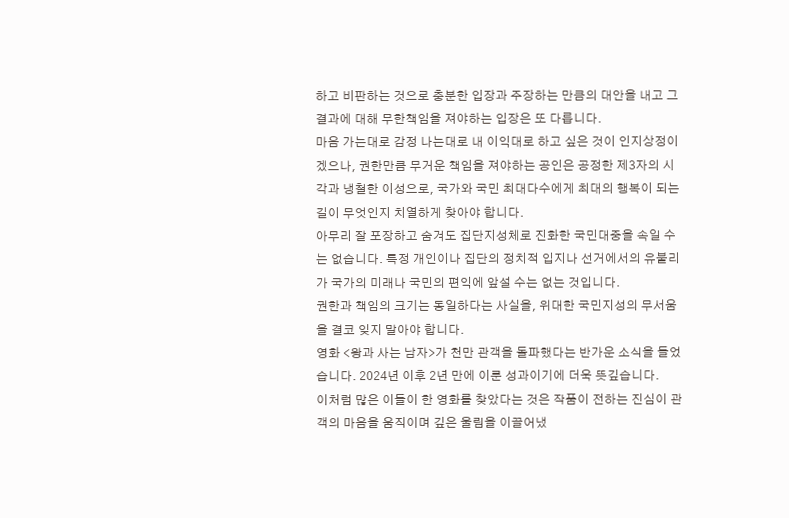하고 비판하는 것으로 충분한 입장과 주장하는 만큼의 대안을 내고 그 결과에 대해 무한책임을 져야하는 입장은 또 다릅니다.
마음 가는대로 감정 나는대로 내 이익대로 하고 싶은 것이 인지상정이겠으나, 권한만큼 무거운 책임을 져야하는 공인은 공정한 제3자의 시각과 냉철한 이성으로, 국가와 국민 최대다수에게 최대의 행복이 되는 길이 무엇인지 치열하게 찾아야 합니다.
아무리 잘 포장하고 숨겨도 집단지성체로 진화한 국민대중을 속일 수는 없습니다. 특정 개인이나 집단의 정치적 입지나 선거에서의 유불리가 국가의 미래나 국민의 편익에 앞설 수는 없는 것입니다.
권한과 책임의 크기는 동일하다는 사실을, 위대한 국민지성의 무서움을 결코 잊지 말아야 합니다.
영화 <왕과 사는 남자>가 천만 관객을 돌파했다는 반가운 소식을 들었습니다. 2024년 이후 2년 만에 이룬 성과이기에 더욱 뜻깊습니다.
이처럼 많은 이들이 한 영화를 찾았다는 것은 작품이 전하는 진심이 관객의 마음을 움직이며 깊은 울림을 이끌어냈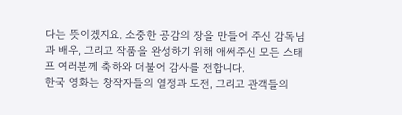다는 뜻이겠지요. 소중한 공감의 장을 만들어 주신 감독님과 배우, 그리고 작품을 완성하기 위해 애써주신 모든 스태프 여러분께 축하와 더불어 감사를 전합니다.
한국 영화는 창작자들의 열정과 도전, 그리고 관객들의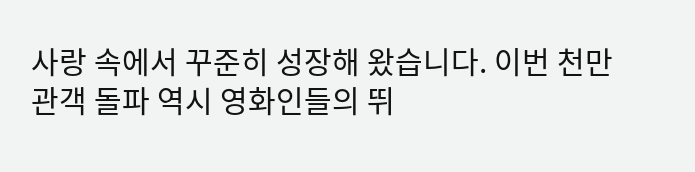사랑 속에서 꾸준히 성장해 왔습니다. 이번 천만 관객 돌파 역시 영화인들의 뛰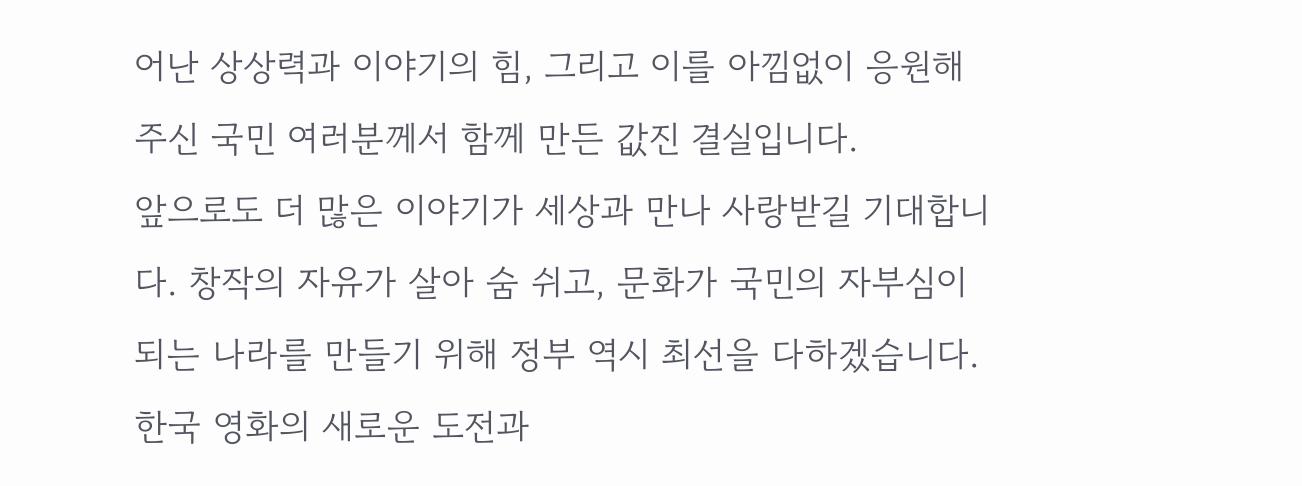어난 상상력과 이야기의 힘, 그리고 이를 아낌없이 응원해 주신 국민 여러분께서 함께 만든 값진 결실입니다.
앞으로도 더 많은 이야기가 세상과 만나 사랑받길 기대합니다. 창작의 자유가 살아 숨 쉬고, 문화가 국민의 자부심이 되는 나라를 만들기 위해 정부 역시 최선을 다하겠습니다. 한국 영화의 새로운 도전과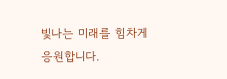빛나는 미래를 힘차게 응원합니다.